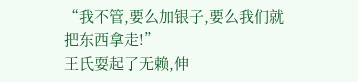“我不管,要么加银子,要么我们就把东西拿走!”
王氏耍起了无赖,伸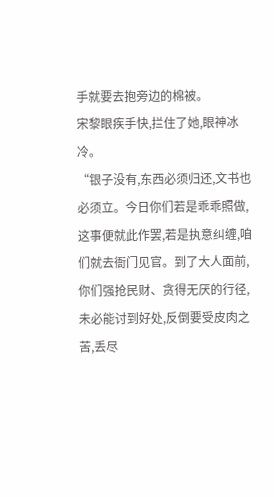手就要去抱旁边的棉被。
宋黎眼疾手快,拦住了她,眼神冰冷。
“银子没有,东西必须归还,文书也必须立。今日你们若是乖乖照做,这事便就此作罢,若是执意纠缠,咱们就去衙门见官。到了大人面前,你们强抢民财、贪得无厌的行径,未必能讨到好处,反倒要受皮肉之苦,丢尽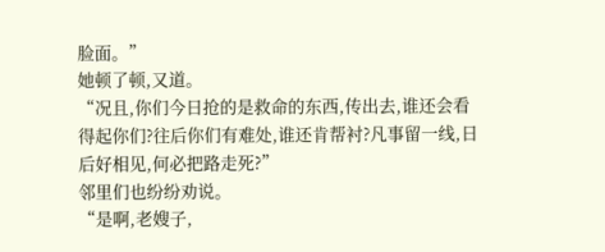脸面。”
她顿了顿,又道。
“况且,你们今日抢的是救命的东西,传出去,谁还会看得起你们?往后你们有难处,谁还肯帮衬?凡事留一线,日后好相见,何必把路走死?”
邻里们也纷纷劝说。
“是啊,老嫂子,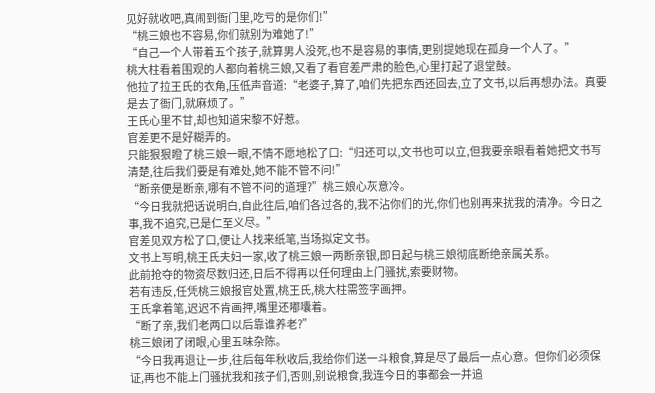见好就收吧,真闹到衙门里,吃亏的是你们!”
“桃三娘也不容易,你们就别为难她了!”
“自己一个人带着五个孩子,就算男人没死,也不是容易的事情,更别提她现在孤身一个人了。”
桃大柱看着围观的人都向着桃三娘,又看了看官差严肃的脸色,心里打起了退堂鼓。
他拉了拉王氏的衣角,压低声音道:“老婆子,算了,咱们先把东西还回去,立了文书,以后再想办法。真要是去了衙门,就麻烦了。”
王氏心里不甘,却也知道宋黎不好惹。
官差更不是好糊弄的。
只能狠狠瞪了桃三娘一眼,不情不愿地松了口:“归还可以,文书也可以立,但我要亲眼看着她把文书写清楚,往后我们要是有难处,她不能不管不问!”
“断亲便是断亲,哪有不管不问的道理?”桃三娘心灰意冷。
“今日我就把话说明白,自此往后,咱们各过各的,我不沾你们的光,你们也别再来扰我的清净。今日之事,我不追究,已是仁至义尽。”
官差见双方松了口,便让人找来纸笔,当场拟定文书。
文书上写明,桃王氏夫妇一家,收了桃三娘一两断亲银,即日起与桃三娘彻底断绝亲属关系。
此前抢夺的物资尽数归还,日后不得再以任何理由上门骚扰,索要财物。
若有违反,任凭桃三娘报官处置,桃王氏,桃大柱需签字画押。
王氏拿着笔,迟迟不肯画押,嘴里还嘟囔着。
“断了亲,我们老两口以后靠谁养老?”
桃三娘闭了闭眼,心里五味杂陈。
“今日我再退让一步,往后每年秋收后,我给你们送一斗粮食,算是尽了最后一点心意。但你们必须保证,再也不能上门骚扰我和孩子们,否则,别说粮食,我连今日的事都会一并追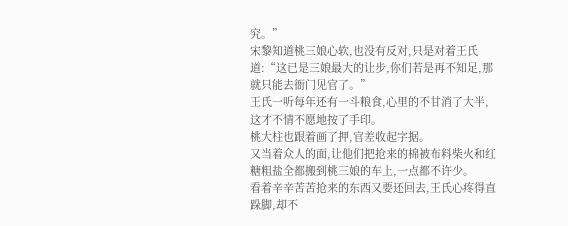究。”
宋黎知道桃三娘心软,也没有反对,只是对着王氏道:“这已是三娘最大的让步,你们若是再不知足,那就只能去衙门见官了。”
王氏一听每年还有一斗粮食,心里的不甘消了大半,这才不情不愿地按了手印。
桃大柱也跟着画了押,官差收起字据。
又当着众人的面,让他们把抢来的棉被布料柴火和红糖粗盐全都搬到桃三娘的车上,一点都不许少。
看着辛辛苦苦抢来的东西又要还回去,王氏心疼得直跺脚,却不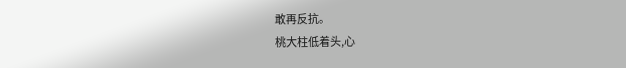敢再反抗。
桃大柱低着头,心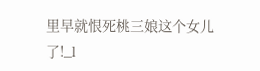里早就恨死桃三娘这个女儿了!_l